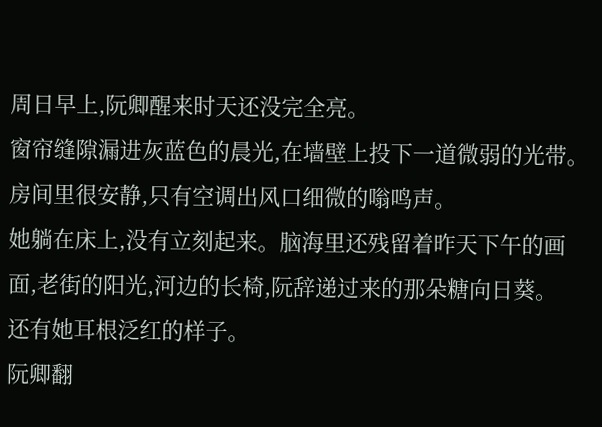周日早上,阮卿醒来时天还没完全亮。
窗帘缝隙漏进灰蓝色的晨光,在墙壁上投下一道微弱的光带。房间里很安静,只有空调出风口细微的嗡鸣声。
她躺在床上,没有立刻起来。脑海里还残留着昨天下午的画面,老街的阳光,河边的长椅,阮辞递过来的那朵糖向日葵。
还有她耳根泛红的样子。
阮卿翻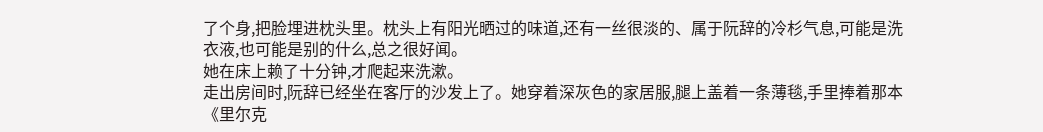了个身,把脸埋进枕头里。枕头上有阳光晒过的味道,还有一丝很淡的、属于阮辞的冷杉气息,可能是洗衣液,也可能是别的什么,总之很好闻。
她在床上赖了十分钟,才爬起来洗漱。
走出房间时,阮辞已经坐在客厅的沙发上了。她穿着深灰色的家居服,腿上盖着一条薄毯,手里捧着那本《里尔克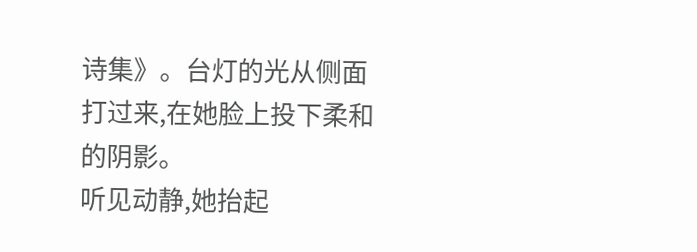诗集》。台灯的光从侧面打过来,在她脸上投下柔和的阴影。
听见动静,她抬起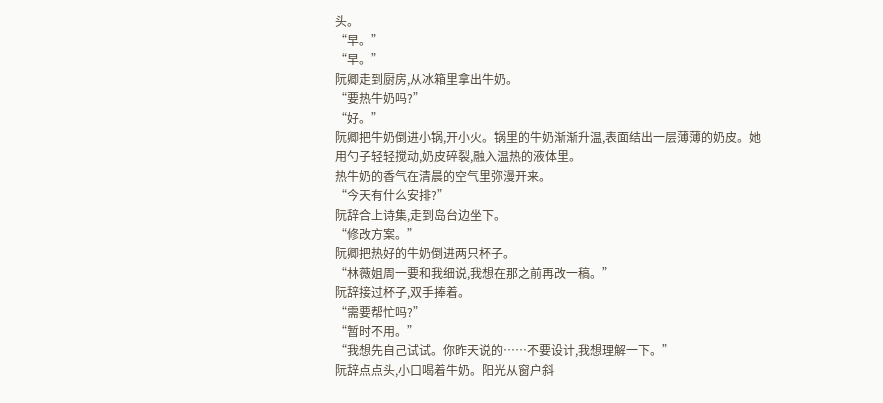头。
“早。”
“早。”
阮卿走到厨房,从冰箱里拿出牛奶。
“要热牛奶吗?”
“好。”
阮卿把牛奶倒进小锅,开小火。锅里的牛奶渐渐升温,表面结出一层薄薄的奶皮。她用勺子轻轻搅动,奶皮碎裂,融入温热的液体里。
热牛奶的香气在清晨的空气里弥漫开来。
“今天有什么安排?”
阮辞合上诗集,走到岛台边坐下。
“修改方案。”
阮卿把热好的牛奶倒进两只杯子。
“林薇姐周一要和我细说,我想在那之前再改一稿。”
阮辞接过杯子,双手捧着。
“需要帮忙吗?”
“暂时不用。”
“我想先自己试试。你昨天说的……不要设计,我想理解一下。”
阮辞点点头,小口喝着牛奶。阳光从窗户斜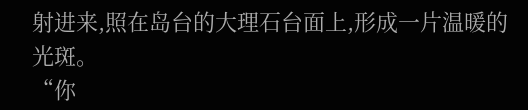射进来,照在岛台的大理石台面上,形成一片温暖的光斑。
“你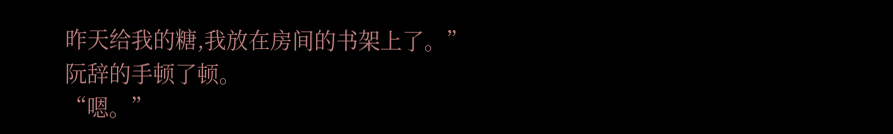昨天给我的糖,我放在房间的书架上了。”
阮辞的手顿了顿。
“嗯。”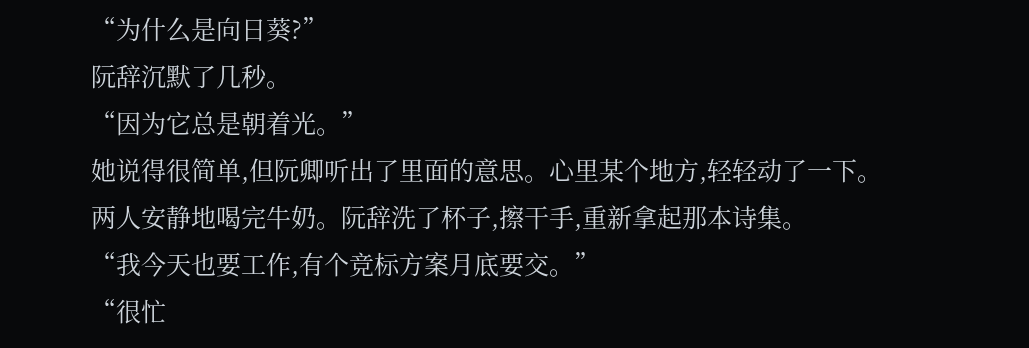“为什么是向日葵?”
阮辞沉默了几秒。
“因为它总是朝着光。”
她说得很简单,但阮卿听出了里面的意思。心里某个地方,轻轻动了一下。
两人安静地喝完牛奶。阮辞洗了杯子,擦干手,重新拿起那本诗集。
“我今天也要工作,有个竞标方案月底要交。”
“很忙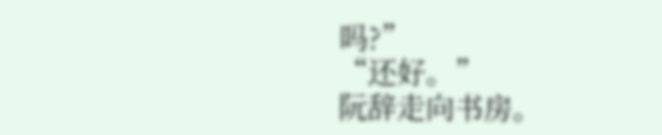吗?”
“还好。”
阮辞走向书房。